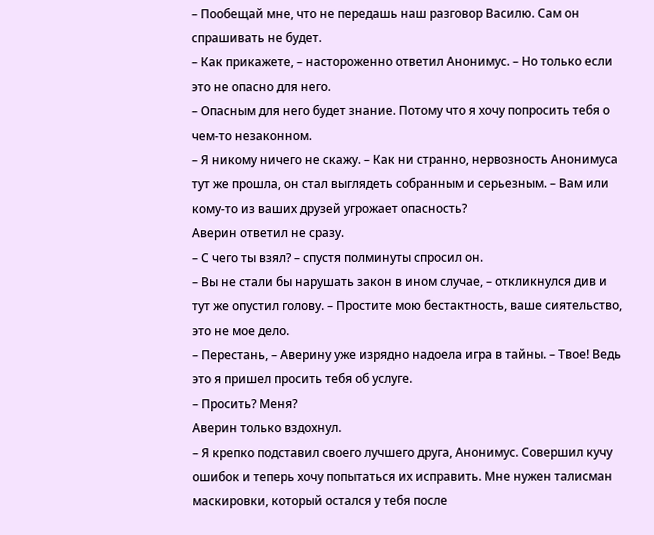– Пообещай мне, что не передашь наш разговор Василю. Сам он спрашивать не будет.
– Как прикажете, – настороженно ответил Анонимус. – Но только если это не опасно для него.
– Опасным для него будет знание. Потому что я хочу попросить тебя о чем-то незаконном.
– Я никому ничего не скажу. – Как ни странно, нервозность Анонимуса тут же прошла, он стал выглядеть собранным и серьезным. – Вам или кому-то из ваших друзей угрожает опасность?
Аверин ответил не сразу.
– С чего ты взял? – спустя полминуты спросил он.
– Вы не стали бы нарушать закон в ином случае, – откликнулся див и тут же опустил голову. – Простите мою бестактность, ваше сиятельство, это не мое дело.
– Перестань, – Аверину уже изрядно надоела игра в тайны. – Твое! Ведь это я пришел просить тебя об услуге.
– Просить? Меня?
Аверин только вздохнул.
– Я крепко подставил своего лучшего друга, Анонимус. Совершил кучу ошибок и теперь хочу попытаться их исправить. Мне нужен талисман маскировки, который остался у тебя после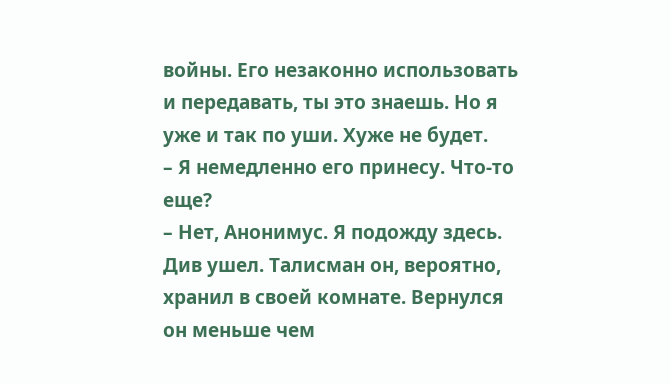войны. Его незаконно использовать и передавать, ты это знаешь. Но я уже и так по уши. Хуже не будет.
– Я немедленно его принесу. Что-то еще?
– Нет, Анонимус. Я подожду здесь.
Див ушел. Талисман он, вероятно, хранил в своей комнате. Вернулся он меньше чем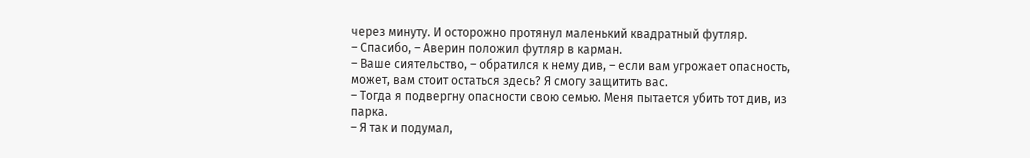через минуту. И осторожно протянул маленький квадратный футляр.
– Спасибо, – Аверин положил футляр в карман.
– Ваше сиятельство, – обратился к нему див, – если вам угрожает опасность, может, вам стоит остаться здесь? Я смогу защитить вас.
– Тогда я подвергну опасности свою семью. Меня пытается убить тот див, из парка.
– Я так и подумал,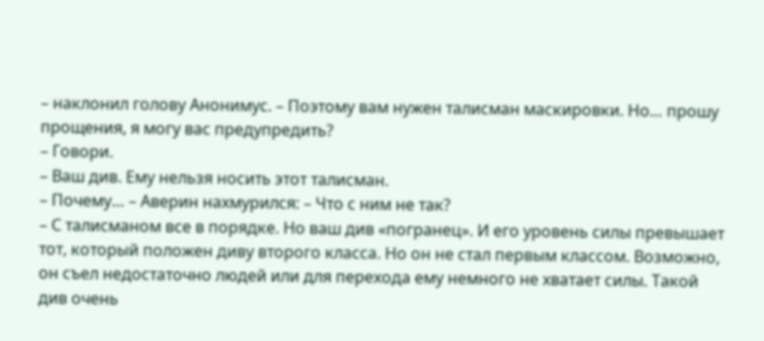– наклонил голову Анонимус. – Поэтому вам нужен талисман маскировки. Но… прошу прощения, я могу вас предупредить?
– Говори.
– Ваш див. Ему нельзя носить этот талисман.
– Почему… – Аверин нахмурился: – Что с ним не так?
– С талисманом все в порядке. Но ваш див «погранец». И его уровень силы превышает тот, который положен диву второго класса. Но он не стал первым классом. Возможно, он съел недостаточно людей или для перехода ему немного не хватает силы. Такой див очень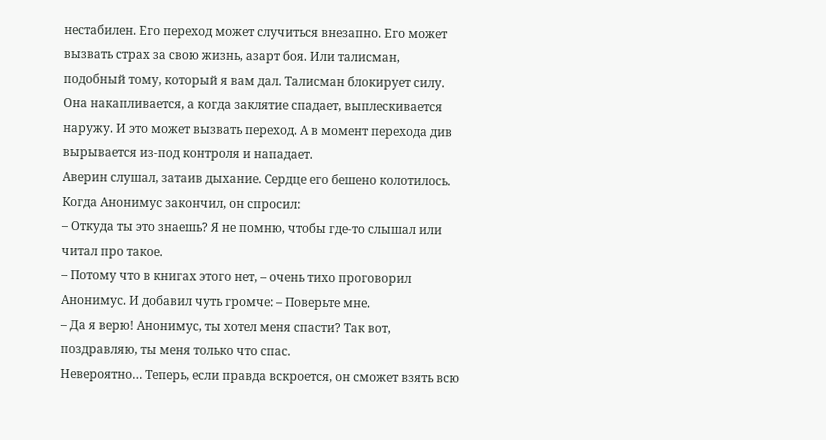нестабилен. Его переход может случиться внезапно. Его может вызвать страх за свою жизнь, азарт боя. Или талисман, подобный тому, который я вам дал. Талисман блокирует силу. Она накапливается, а когда заклятие спадает, выплескивается наружу. И это может вызвать переход. А в момент перехода див вырывается из-под контроля и нападает.
Аверин слушал, затаив дыхание. Сердце его бешено колотилось. Когда Анонимус закончил, он спросил:
– Откуда ты это знаешь? Я не помню, чтобы где-то слышал или читал про такое.
– Потому что в книгах этого нет, – очень тихо проговорил Анонимус. И добавил чуть громче: – Поверьте мне.
– Да я верю! Анонимус, ты хотел меня спасти? Так вот, поздравляю, ты меня только что спас.
Невероятно… Теперь, если правда вскроется, он сможет взять всю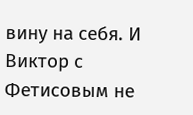вину на себя. И Виктор с Фетисовым не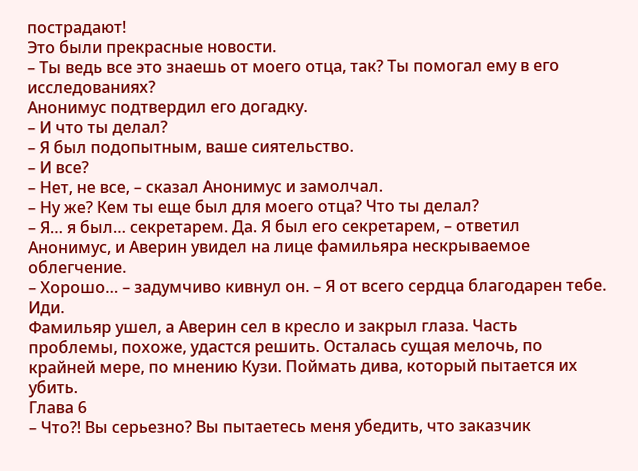пострадают!
Это были прекрасные новости.
– Ты ведь все это знаешь от моего отца, так? Ты помогал ему в его исследованиях?
Анонимус подтвердил его догадку.
– И что ты делал?
– Я был подопытным, ваше сиятельство.
– И все?
– Нет, не все, – сказал Анонимус и замолчал.
– Ну же? Кем ты еще был для моего отца? Что ты делал?
– Я… я был… секретарем. Да. Я был его секретарем, – ответил Анонимус, и Аверин увидел на лице фамильяра нескрываемое облегчение.
– Хорошо… – задумчиво кивнул он. – Я от всего сердца благодарен тебе. Иди.
Фамильяр ушел, а Аверин сел в кресло и закрыл глаза. Часть проблемы, похоже, удастся решить. Осталась сущая мелочь, по крайней мере, по мнению Кузи. Поймать дива, который пытается их убить.
Глава 6
– Что?! Вы серьезно? Вы пытаетесь меня убедить, что заказчик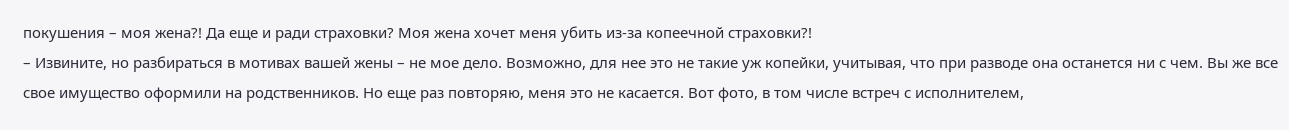покушения – моя жена?! Да еще и ради страховки? Моя жена хочет меня убить из-за копеечной страховки?!
– Извините, но разбираться в мотивах вашей жены – не мое дело. Возможно, для нее это не такие уж копейки, учитывая, что при разводе она останется ни с чем. Вы же все свое имущество оформили на родственников. Но еще раз повторяю, меня это не касается. Вот фото, в том числе встреч с исполнителем,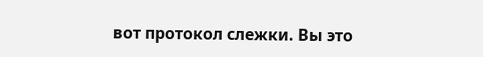вот протокол слежки. Вы это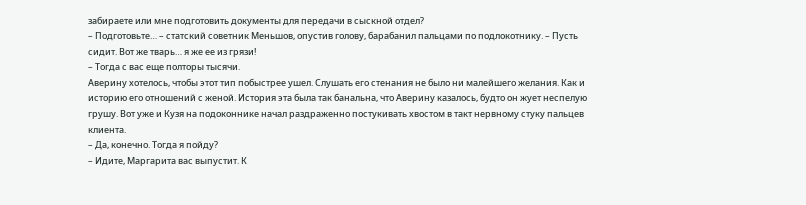забираете или мне подготовить документы для передачи в сыскной отдел?
– Подготовьте… – статский советник Меньшов, опустив голову, барабанил пальцами по подлокотнику. – Пусть сидит. Вот же тварь… я же ее из грязи!
– Тогда с вас еще полторы тысячи.
Аверину хотелось, чтобы этот тип побыстрее ушел. Слушать его стенания не было ни малейшего желания. Как и историю его отношений с женой. История эта была так банальна, что Аверину казалось, будто он жует неспелую грушу. Вот уже и Кузя на подоконнике начал раздраженно постукивать хвостом в такт нервному стуку пальцев клиента.
– Да, конечно. Тогда я пойду?
– Идите, Маргарита вас выпустит. К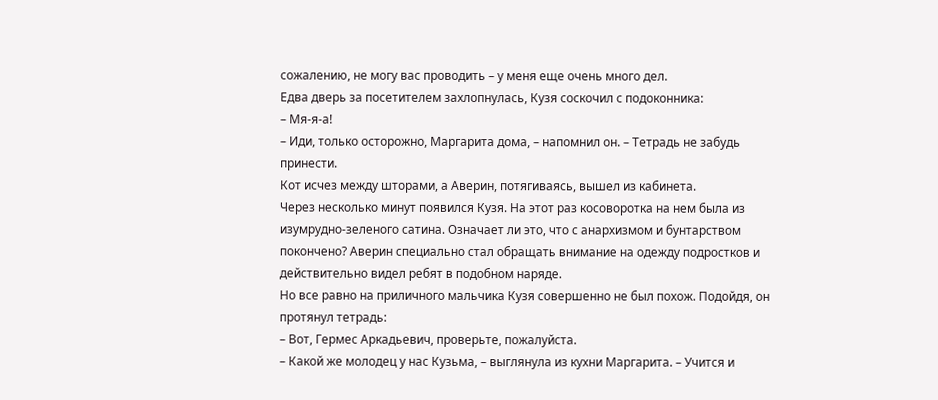сожалению, не могу вас проводить – у меня еще очень много дел.
Едва дверь за посетителем захлопнулась, Кузя соскочил с подоконника:
– Мя-я-а!
– Иди, только осторожно, Маргарита дома, – напомнил он. – Тетрадь не забудь принести.
Кот исчез между шторами, а Аверин, потягиваясь, вышел из кабинета.
Через несколько минут появился Кузя. На этот раз косоворотка на нем была из изумрудно-зеленого сатина. Означает ли это, что с анархизмом и бунтарством покончено? Аверин специально стал обращать внимание на одежду подростков и действительно видел ребят в подобном наряде.
Но все равно на приличного мальчика Кузя совершенно не был похож. Подойдя, он протянул тетрадь:
– Вот, Гермес Аркадьевич, проверьте, пожалуйста.
– Какой же молодец у нас Кузьма, – выглянула из кухни Маргарита. – Учится и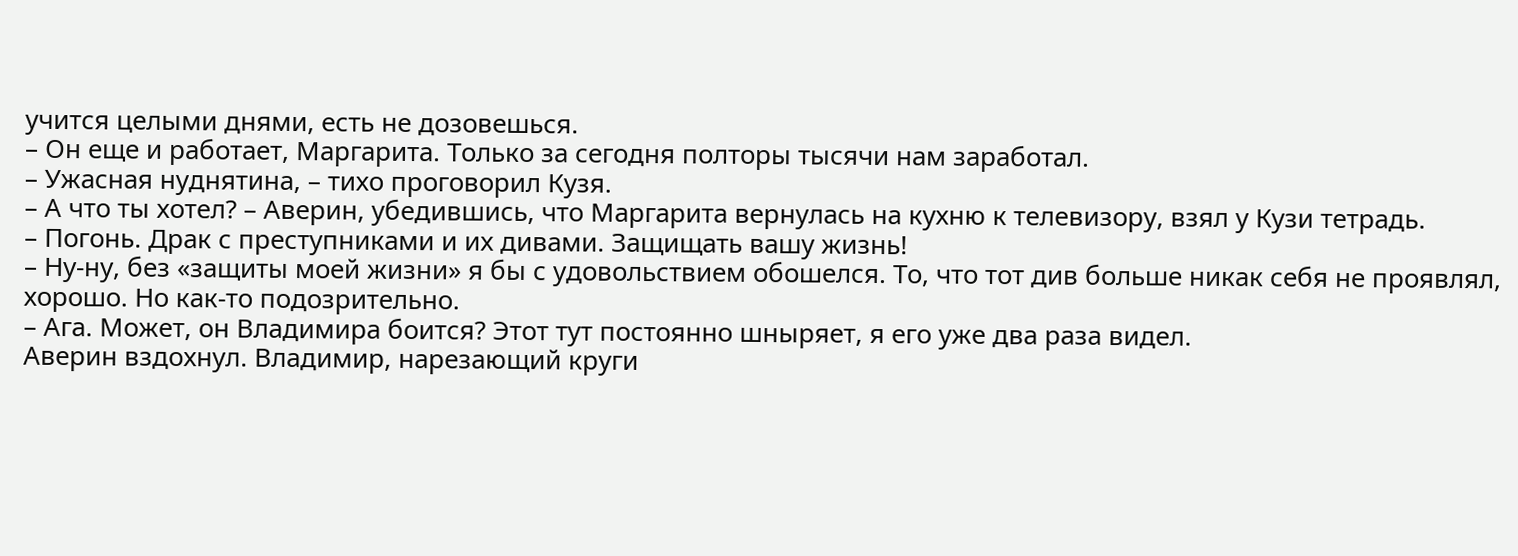учится целыми днями, есть не дозовешься.
– Он еще и работает, Маргарита. Только за сегодня полторы тысячи нам заработал.
– Ужасная нуднятина, – тихо проговорил Кузя.
– А что ты хотел? – Аверин, убедившись, что Маргарита вернулась на кухню к телевизору, взял у Кузи тетрадь.
– Погонь. Драк с преступниками и их дивами. Защищать вашу жизнь!
– Ну-ну, без «защиты моей жизни» я бы с удовольствием обошелся. То, что тот див больше никак себя не проявлял, хорошо. Но как-то подозрительно.
– Ага. Может, он Владимира боится? Этот тут постоянно шныряет, я его уже два раза видел.
Аверин вздохнул. Владимир, нарезающий круги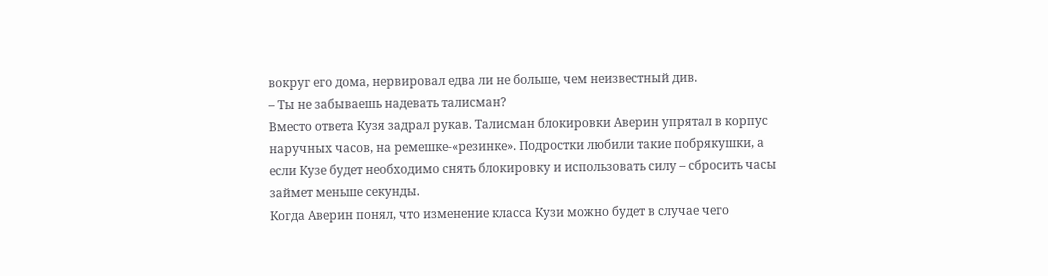вокруг его дома, нервировал едва ли не больше, чем неизвестный див.
– Ты не забываешь надевать талисман?
Вместо ответа Кузя задрал рукав. Талисман блокировки Аверин упрятал в корпус наручных часов, на ремешке-«резинке». Подростки любили такие побрякушки, а если Кузе будет необходимо снять блокировку и использовать силу – сбросить часы займет меньше секунды.
Когда Аверин понял, что изменение класса Кузи можно будет в случае чего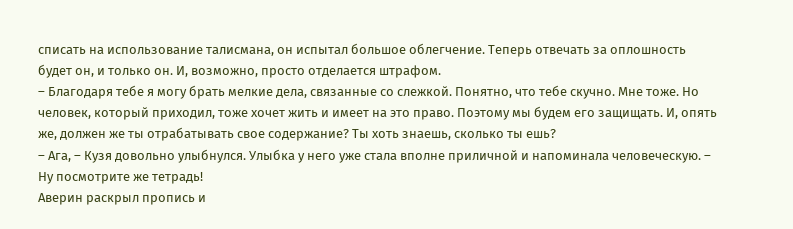списать на использование талисмана, он испытал большое облегчение. Теперь отвечать за оплошность будет он, и только он. И, возможно, просто отделается штрафом.
– Благодаря тебе я могу брать мелкие дела, связанные со слежкой. Понятно, что тебе скучно. Мне тоже. Но человек, который приходил, тоже хочет жить и имеет на это право. Поэтому мы будем его защищать. И, опять же, должен же ты отрабатывать свое содержание? Ты хоть знаешь, сколько ты ешь?
– Ага, – Кузя довольно улыбнулся. Улыбка у него уже стала вполне приличной и напоминала человеческую. – Ну посмотрите же тетрадь!
Аверин раскрыл пропись и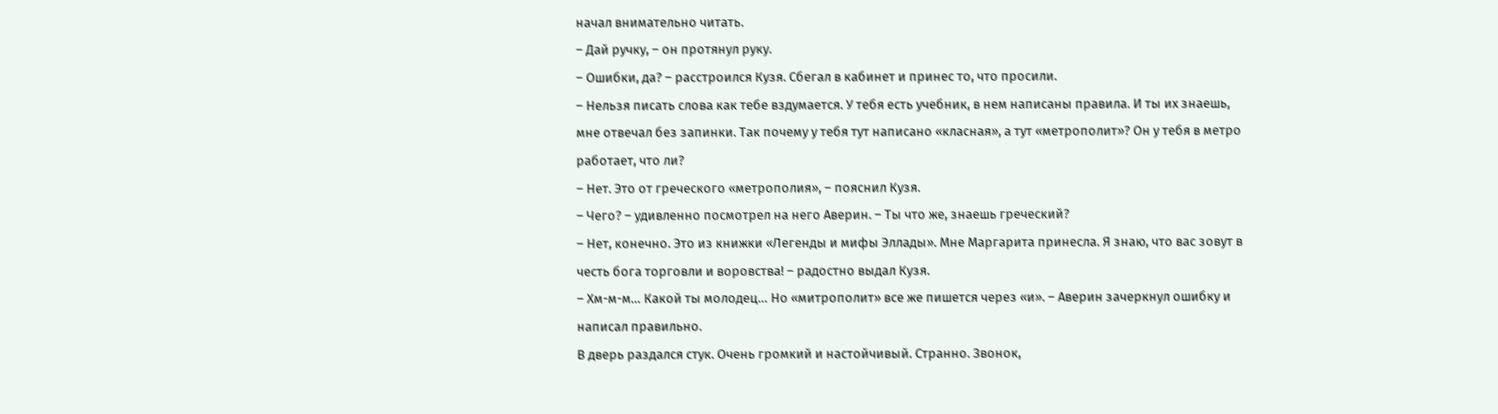начал внимательно читать.
– Дай ручку, – он протянул руку.
– Ошибки, да? – расстроился Кузя. Сбегал в кабинет и принес то, что просили.
– Нельзя писать слова как тебе вздумается. У тебя есть учебник, в нем написаны правила. И ты их знаешь, мне отвечал без запинки. Так почему у тебя тут написано «класная», а тут «метрополит»? Он у тебя в метро работает, что ли?
– Нет. Это от греческого «метрополия», – пояснил Кузя.
– Чего? – удивленно посмотрел на него Аверин. – Ты что же, знаешь греческий?
– Нет, конечно. Это из книжки «Легенды и мифы Эллады». Мне Маргарита принесла. Я знаю, что вас зовут в честь бога торговли и воровства! – радостно выдал Кузя.
– Хм-м-м… Какой ты молодец… Но «митрополит» все же пишется через «и». – Аверин зачеркнул ошибку и написал правильно.
В дверь раздался стук. Очень громкий и настойчивый. Странно. Звонок,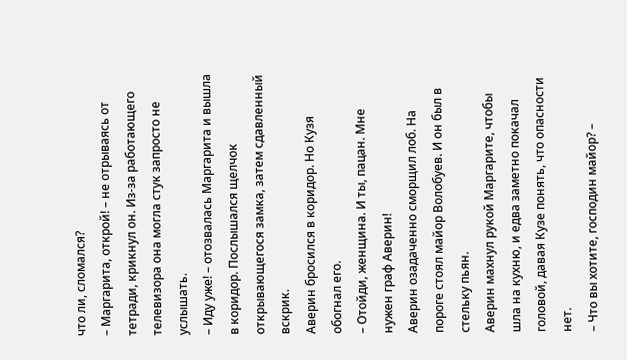что ли, сломался?
– Маргарита, открой! – не отрываясь от тетради, крикнул он. Из-за работающего телевизора она могла стук запросто не услышать.
– Иду уже! – отозвалась Маргарита и вышла в коридор. Послышался щелчок открывающегося замка, затем сдавленный вскрик.
Аверин бросился в коридор. Но Кузя обогнал его.
– Отойди, женщина. И ты, пацан. Мне нужен граф Аверин!
Аверин озадаченно сморщил лоб. На пороге стоял майор Волобуев. И он был в стельку пьян.
Аверин махнул рукой Маргарите, чтобы шла на кухню, и едва заметно покачал головой, давая Кузе понять, что опасности нет.
– Что вы хотите, господин майор? –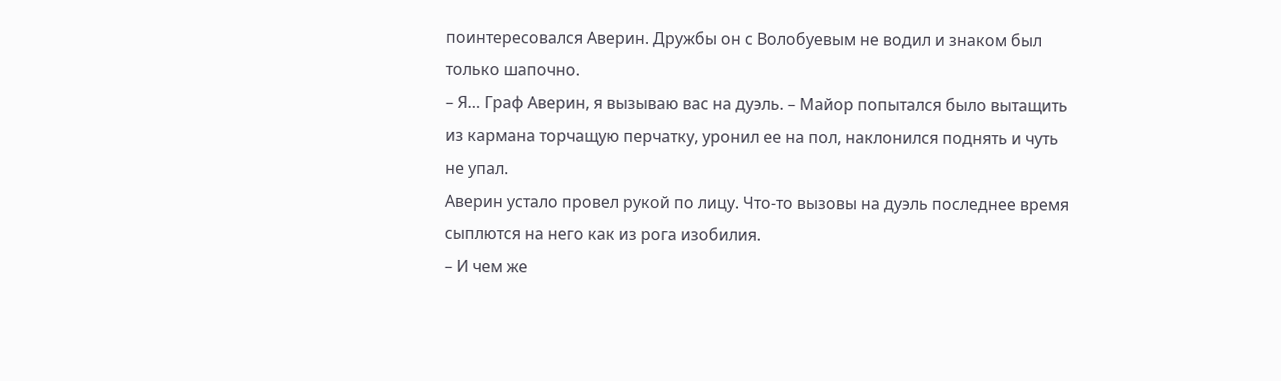поинтересовался Аверин. Дружбы он с Волобуевым не водил и знаком был только шапочно.
– Я… Граф Аверин, я вызываю вас на дуэль. – Майор попытался было вытащить из кармана торчащую перчатку, уронил ее на пол, наклонился поднять и чуть не упал.
Аверин устало провел рукой по лицу. Что-то вызовы на дуэль последнее время сыплются на него как из рога изобилия.
– И чем же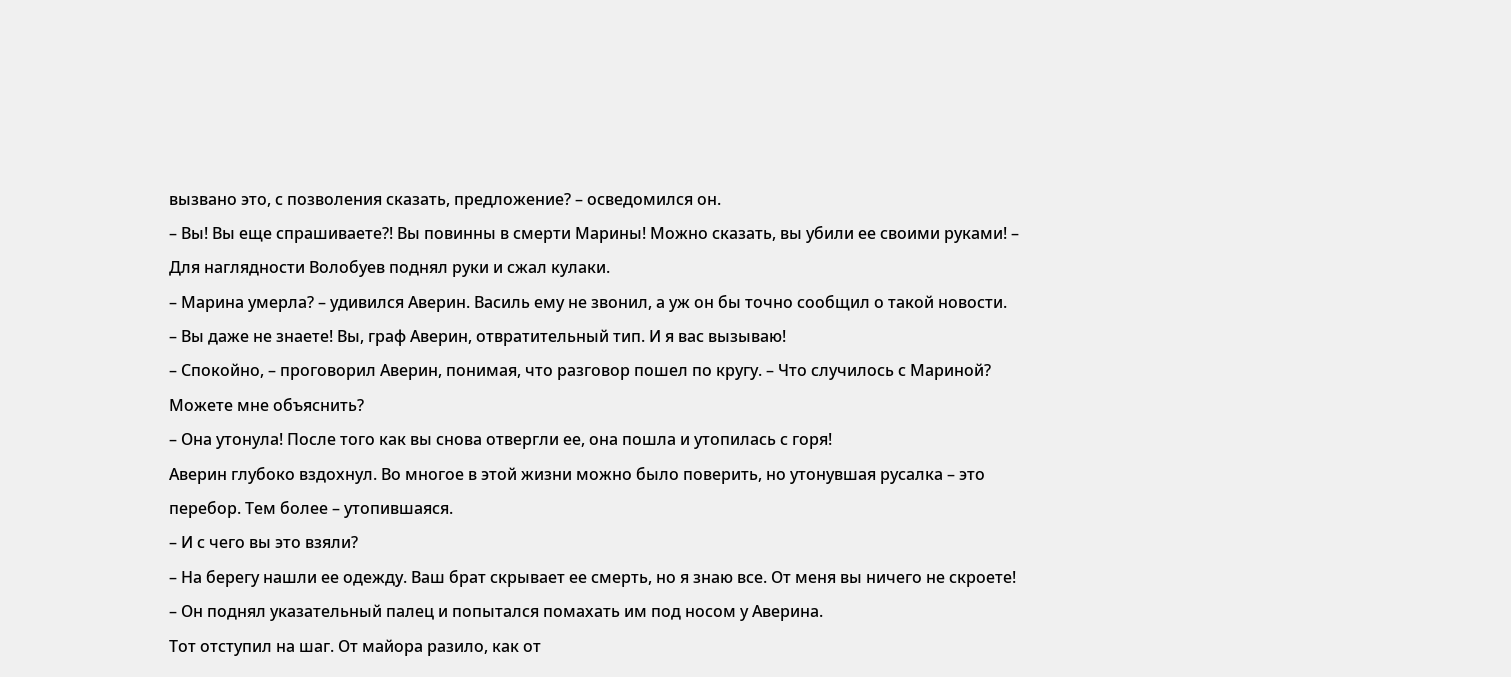вызвано это, с позволения сказать, предложение? – осведомился он.
– Вы! Вы еще спрашиваете?! Вы повинны в смерти Марины! Можно сказать, вы убили ее своими руками! – Для наглядности Волобуев поднял руки и сжал кулаки.
– Марина умерла? – удивился Аверин. Василь ему не звонил, а уж он бы точно сообщил о такой новости.
– Вы даже не знаете! Вы, граф Аверин, отвратительный тип. И я вас вызываю!
– Спокойно, – проговорил Аверин, понимая, что разговор пошел по кругу. – Что случилось с Мариной? Можете мне объяснить?
– Она утонула! После того как вы снова отвергли ее, она пошла и утопилась с горя!
Аверин глубоко вздохнул. Во многое в этой жизни можно было поверить, но утонувшая русалка – это перебор. Тем более – утопившаяся.
– И с чего вы это взяли?
– На берегу нашли ее одежду. Ваш брат скрывает ее смерть, но я знаю все. От меня вы ничего не скроете! – Он поднял указательный палец и попытался помахать им под носом у Аверина.
Тот отступил на шаг. От майора разило, как от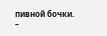пивной бочки.
–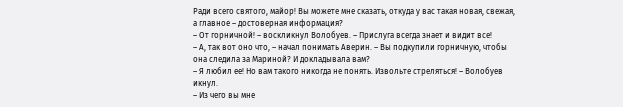Ради всего святого, майор! Вы можете мне сказать, откуда у вас такая новая, свежая, а главное – достоверная информация?
– От горничной! – воскликнул Волобуев. – Прислуга всегда знает и видит все!
– А, так вот оно что, – начал понимать Аверин. – Вы подкупили горничную, чтобы она следила за Мариной? И докладывала вам?
– Я любил ее! Но вам такого никогда не понять. Извольте стреляться! – Волобуев икнул.
– Из чего вы мне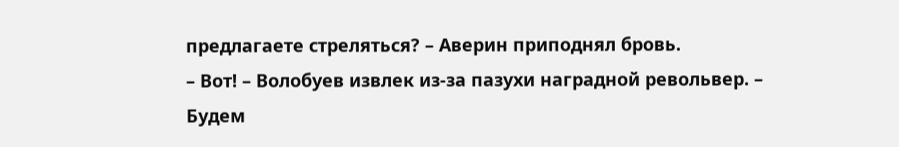предлагаете стреляться? – Аверин приподнял бровь.
– Вот! – Волобуев извлек из-за пазухи наградной револьвер. – Будем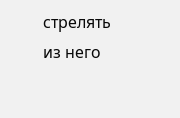стрелять из него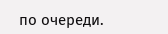по очереди.